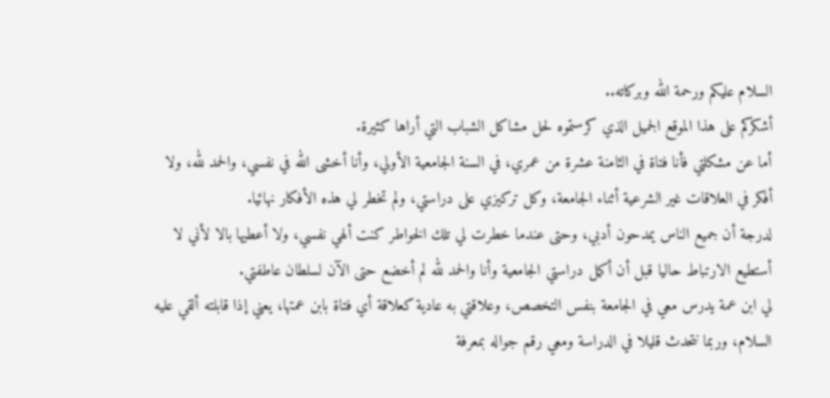السلام عليكم ورحمة الله وبركاته..
أشكركم على هذا الموقع الجميل الذي كرستموه لحل مشاكل الشباب التي أراها كثيرة.
أما عن مشكلتي فأنا فتاة في الثامنة عشرة من عمري، في السنة الجامعية الأولي، وأنا أخشى الله في نفسي، والحمد لله، ولا أفكر في العلاقات غير الشرعية أثناء الجامعة، وكل تركيزي على دراستي، ولم تخطر لي هذه الأفكار نهائيا.
لدرجة أن جميع الناس يمدحون أدبي، وحتى عندما خطرت لي تلك الخواطر كنت ألهي نفسي، ولا أعطيها بالا لأني لا أستطيع الارتباط حاليا قبل أن أكمل دراستي الجامعية وأنا والحمد لله لم أخضع حتى الآن لسلطان عاطفتي.
لي ابن عمة يدرس معي في الجامعة بنفس التخصص، وعلاقتي به عادية كعلاقة أي فتاة بابن عمتها، يعني إذا قابلته ألقي عليه السلام، وربما نتحدث قليلا في الدراسة ومعي رقم جواله بمعرفة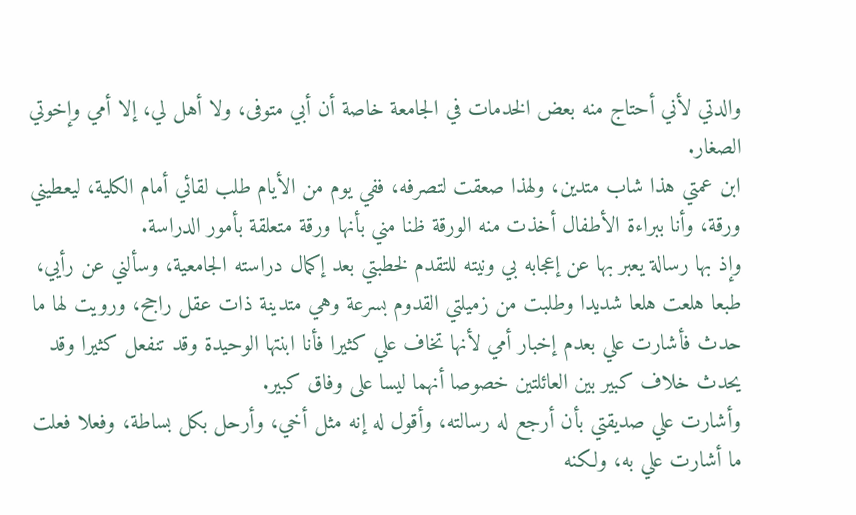والدتي لأني أحتاج منه بعض الخدمات في الجامعة خاصة أن أبي متوفى، ولا أهل لي، إلا أمي وإخوتي الصغار.
ابن عمتي هذا شاب متدين، ولهذا صعقت لتصرفه، ففي يوم من الأيام طلب لقائي أمام الكلية، ليعطيني ورقة، وأنا ببراءة الأطفال أخذت منه الورقة ظنا مني بأنها ورقة متعلقة بأمور الدراسة.
وإذ بها رسالة يعبر بها عن إعجابه بي ونيته للتقدم لخطبتي بعد إكمال دراسته الجامعية، وسألني عن رأيي، طبعا هلعت هلعا شديدا وطلبت من زميلتي القدوم بسرعة وهي متدينة ذات عقل راجح، ورويت لها ما حدث فأشارت علي بعدم إخبار أمي لأنها تخاف علي كثيرا فأنا ابنتها الوحيدة وقد تنفعل كثيرا وقد يحدث خلاف كبير بين العائلتين خصوصا أنهما ليسا على وفاق كبير.
وأشارت علي صديقتي بأن أرجع له رسالته، وأقول له إنه مثل أخي، وأرحل بكل بساطة، وفعلا فعلت ما أشارت علي به، ولكنه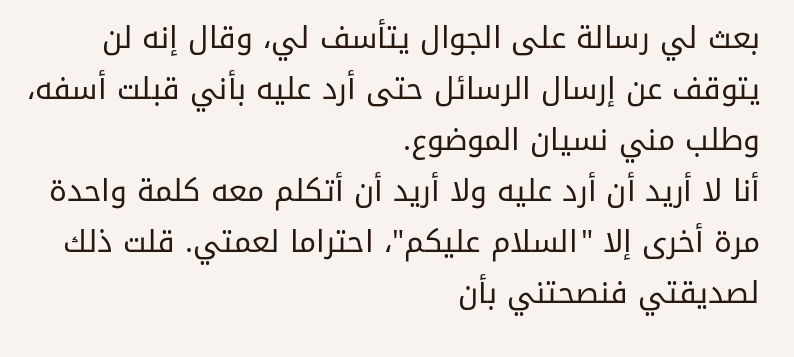بعث لي رسالة على الجوال يتأسف لي، وقال إنه لن يتوقف عن إرسال الرسائل حتى أرد عليه بأني قبلت أسفه، وطلب مني نسيان الموضوع.
أنا لا أريد أن أرد عليه ولا أريد أن أتكلم معه كلمة واحدة مرة أخرى إلا "السلام عليكم"، احتراما لعمتي. قلت ذلك لصديقتي فنصحتني بأن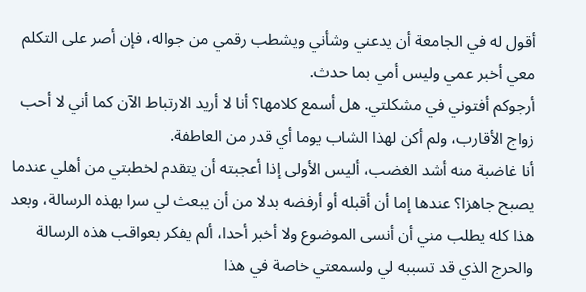أقول له في الجامعة أن يدعني وشأني ويشطب رقمي من جواله، فإن أصر على التكلم معي أخبر عمي وليس أمي بما حدث.
أرجوكم أفتوني في مشكلتي. هل أسمع كلامها؟ أنا لا أريد الارتباط الآن كما أني لا أحب زواج الأقارب، ولم أكن لهذا الشاب يوما أي قدر من العاطفة.
أنا غاضبة منه أشد الغضب، أليس الأولى إذا أعجبته أن يتقدم لخطبتي من أهلي عندما يصبح جاهزا؟ عندها إما أن أقبله أو أرفضه بدلا من أن يبعث لي سرا بهذه الرسالة، وبعد هذا كله يطلب مني أن أنسى الموضوع ولا أخبر أحدا، ألم يفكر بعواقب هذه الرسالة والحرج الذي قد تسببه لي ولسمعتي خاصة في هذا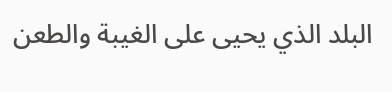البلد الذي يحيى على الغيبة والطعن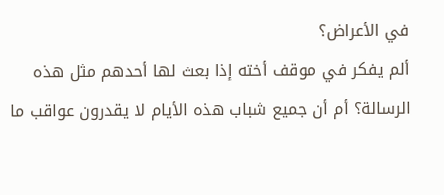في الأعراض؟
ألم يفكر في موقف أخته إذا بعث لها أحدهم مثل هذه الرسالة؟ أم أن جميع شباب هذه الأيام لا يقدرون عواقب ما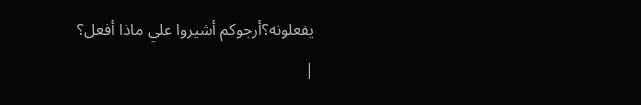يفعلونه؟أرجوكم أشيروا علي ماذا أفعل؟
|